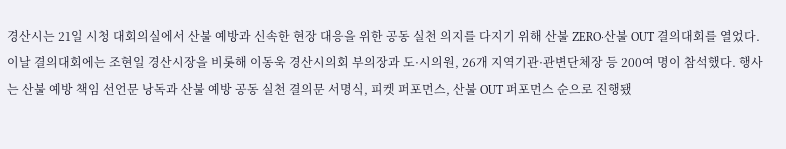경산시는 21일 시청 대회의실에서 산불 예방과 신속한 현장 대응을 위한 공동 실천 의지를 다지기 위해 산불 ZERO·산불 OUT 결의대회를 열었다.
이날 결의대회에는 조현일 경산시장을 비롯해 이동욱 경산시의회 부의장과 도·시의원, 26개 지역기관·관변단체장 등 200여 명이 참석했다. 행사는 산불 예방 책임 선언문 낭독과 산불 예방 공동 실천 결의문 서명식, 피켓 퍼포먼스, 산불 OUT 퍼포먼스 순으로 진행됐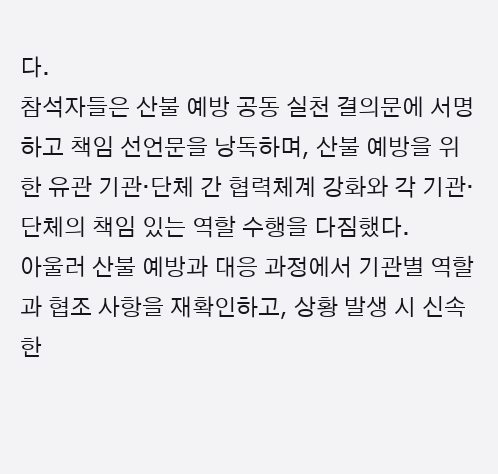다.
참석자들은 산불 예방 공동 실천 결의문에 서명하고 책임 선언문을 낭독하며, 산불 예방을 위한 유관 기관·단체 간 협력체계 강화와 각 기관·단체의 책임 있는 역할 수행을 다짐했다.
아울러 산불 예방과 대응 과정에서 기관별 역할과 협조 사항을 재확인하고, 상황 발생 시 신속한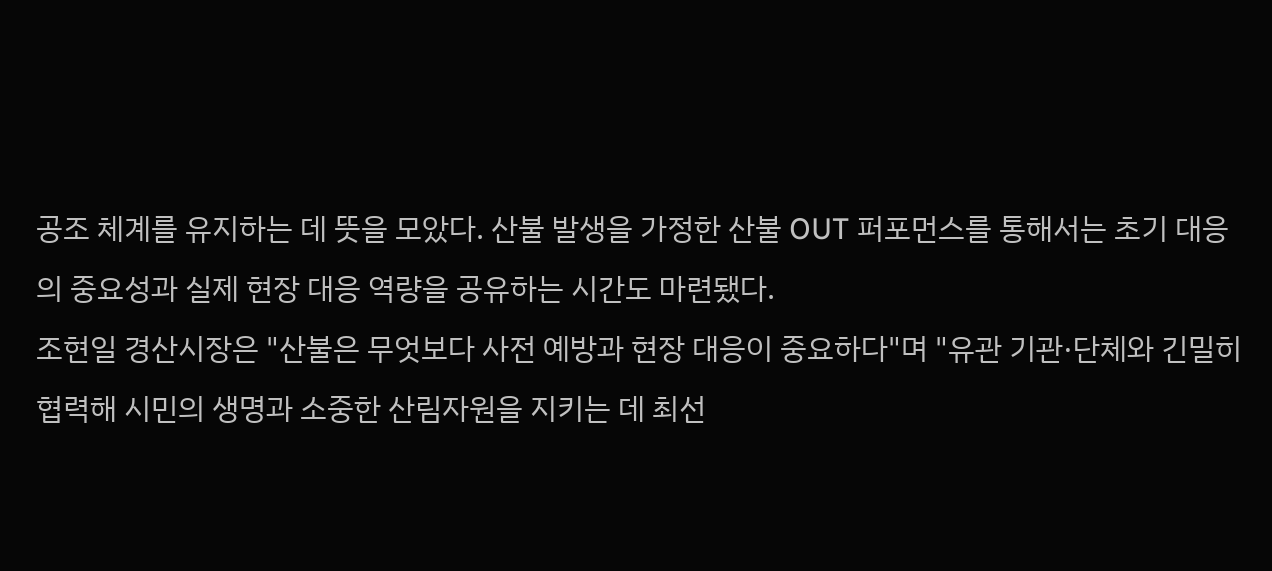공조 체계를 유지하는 데 뜻을 모았다. 산불 발생을 가정한 산불 OUT 퍼포먼스를 통해서는 초기 대응의 중요성과 실제 현장 대응 역량을 공유하는 시간도 마련됐다.
조현일 경산시장은 "산불은 무엇보다 사전 예방과 현장 대응이 중요하다"며 "유관 기관·단체와 긴밀히 협력해 시민의 생명과 소중한 산림자원을 지키는 데 최선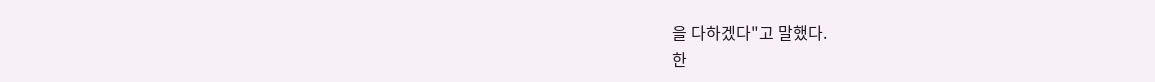을 다하겠다"고 말했다.
한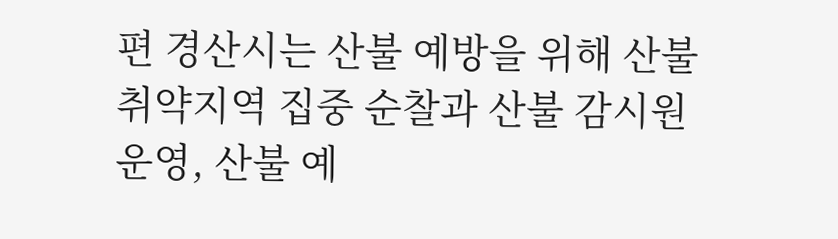편 경산시는 산불 예방을 위해 산불 취약지역 집중 순찰과 산불 감시원 운영, 산불 예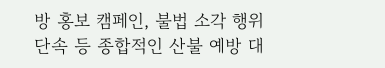방 홍보 캠페인, 불법 소각 행위 단속 등 종합적인 산불 예방 대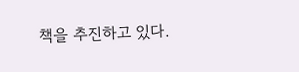책을 추진하고 있다.